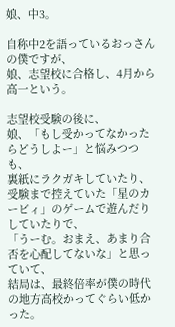娘、中3。

自称中2を語っているおっさんの僕ですが、
娘、志望校に合格し、4月から高一という。

志望校受験の後に、
娘、「もし受かってなかったらどうしよー」と悩みつつも、
裏紙にラクガキしていたり、受験まで控えていた「星のカービィ」のゲームで遊んだりしていたりで、
「うーむ。おまえ、あまり合否を心配してないな」と思っていて、
結局は、最終倍率が僕の時代の地方高校かってぐらい低かった。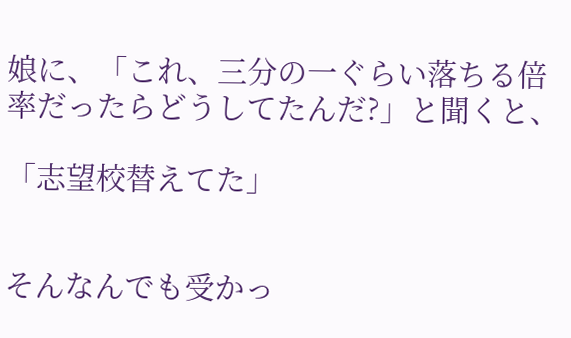娘に、「これ、三分の一ぐらい落ちる倍率だったらどうしてたんだ?」と聞くと、

「志望校替えてた」


そんなんでも受かっ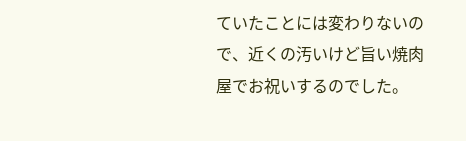ていたことには変わりないので、近くの汚いけど旨い焼肉屋でお祝いするのでした。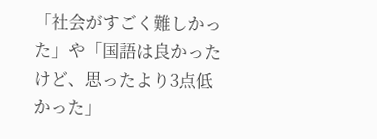「社会がすごく難しかった」や「国語は良かったけど、思ったより3点低かった」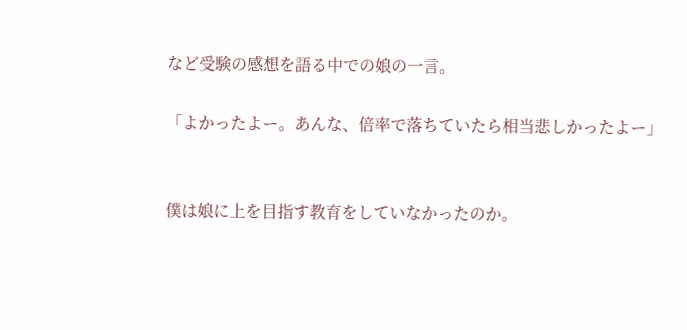など受験の感想を語る中での娘の一言。

「よかったよー。あんな、倍率で落ちていたら相当悲しかったよー」


僕は娘に上を目指す教育をしていなかったのか。